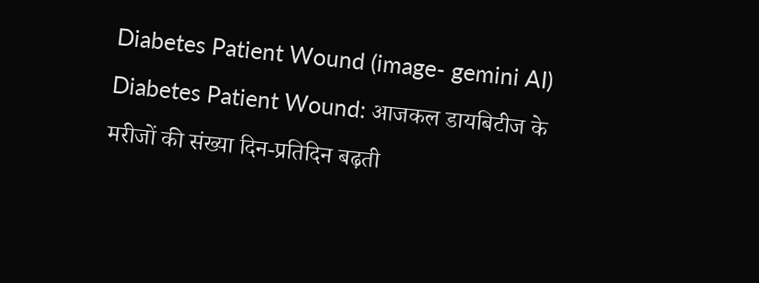Diabetes Patient Wound (image- gemini AI)
Diabetes Patient Wound: आजकल डायबिटीज के मरीजों की संख्या दिन-प्रतिदिन बढ़ती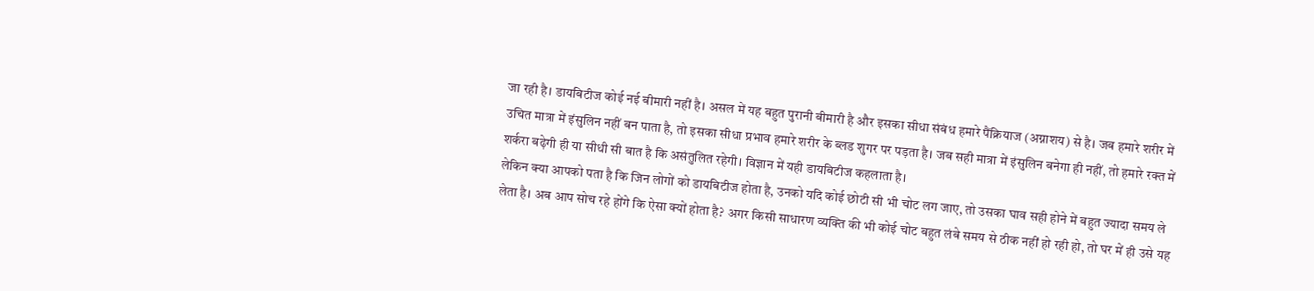जा रही है। डायबिटीज कोई नई बीमारी नहीं है। असल में यह बहुत पुरानी बीमारी है और इसका सीधा संबंध हमारे पैंक्रियाज (अग्नाशय) से है। जब हमारे शरीर में उचित मात्रा में इंसुलिन नहीं बन पाता है, तो इसका सीधा प्रभाव हमारे शरीर के ब्लड शुगर पर पड़ता है। जब सही मात्रा में इंसुलिन बनेगा ही नहीं, तो हमारे रक्त में शर्करा बढ़ेगी ही या सीधी सी बात है कि असंतुलित रहेगी। विज्ञान में यही डायबिटीज कहलाता है।
लेकिन क्या आपको पता है कि जिन लोगों को डायबिटीज होता है, उनको यदि कोई छोटी सी भी चोट लग जाए, तो उसका घाव सही होने में बहुत ज्यादा समय ले लेता है। अब आप सोच रहे होंगे कि ऐसा क्यों होता है? अगर किसी साधारण व्यक्ति की भी कोई चोट बहुत लंबे समय से ठीक नहीं हो रही हो, तो घर में ही उसे यह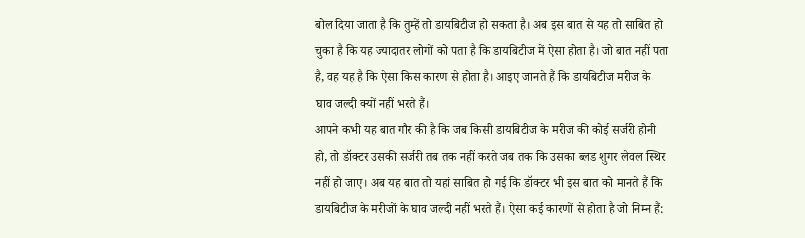बोल दिया जाता है कि तुम्हें तो डायबिटीज हो सकता है। अब इस बात से यह तो साबित हो चुका है कि यह ज्यादातर लोगों को पता है कि डायबिटीज में ऐसा होता है। जो बात नहीं पता है, वह यह है कि ऐसा किस कारण से होता है। आइए जानते हैं कि डायबिटीज मरीज के घाव जल्दी क्यों नहीं भरते हैं।
आपने कभी यह बात गौर की है कि जब किसी डायबिटीज के मरीज की कोई सर्जरी होनी हो, तो डॉक्टर उसकी सर्जरी तब तक नहीं करते जब तक कि उसका ब्लड शुगर लेवल स्थिर नहीं हो जाए। अब यह बात तो यहां साबित हो गई कि डॉक्टर भी इस बात को मानते हैं कि डायबिटीज के मरीजों के घाव जल्दी नहीं भरते हैं। ऐसा कई कारणों से होता है जो निम्न हैं: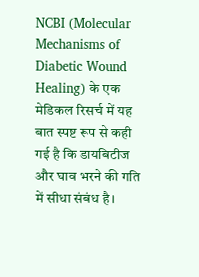NCBI (Molecular Mechanisms of Diabetic Wound Healing) के एक मेडिकल रिसर्च में यह बात स्पष्ट रूप से कही गई है कि डायबिटीज और घाव भरने की गति में सीधा संबंध है।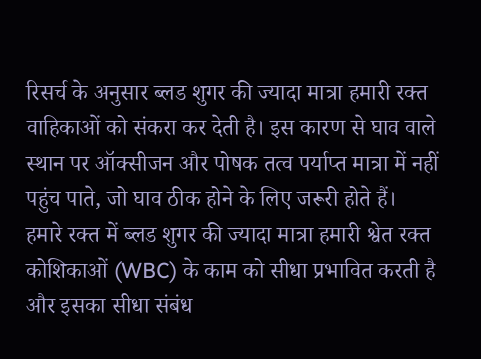रिसर्च के अनुसार ब्लड शुगर की ज्यादा मात्रा हमारी रक्त वाहिकाओं को संकरा कर देती है। इस कारण से घाव वाले स्थान पर ऑक्सीजन और पोषक तत्व पर्याप्त मात्रा में नहीं पहुंच पाते, जो घाव ठीक होने के लिए जरूरी होते हैं।
हमारे रक्त में ब्लड शुगर की ज्यादा मात्रा हमारी श्वेत रक्त कोशिकाओं (WBC) के काम को सीधा प्रभावित करती है और इसका सीधा संबंध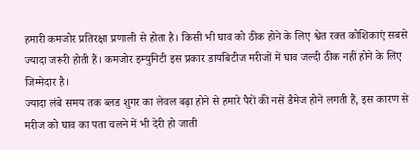हमारी कमजोर प्रतिरक्षा प्रणाली से होता है। किसी भी घाव को ठीक होने के लिए श्वेत रक्त कोशिकाएं सबसे ज्यादा जरूरी होती हैं। कमजोर इम्युनिटी इस प्रकार डायबिटीज मरीजों में घाव जल्दी ठीक नहीं होने के लिए जिम्मेदार है।
ज्यादा लंबे समय तक ब्लड शुगर का लेवल बढ़ा होने से हमारे पैरों की नसें डैमेज होने लगती हैं, इस कारण से मरीज को घाव का पता चलने में भी देरी हो जाती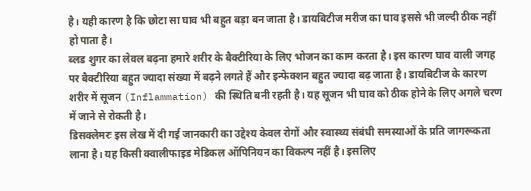है। यही कारण है कि छोटा सा घाव भी बहुत बड़ा बन जाता है। डायबिटीज मरीज का घाव इससे भी जल्दी ठीक नहीं हो पाता है।
ब्लड शुगर का लेवल बढ़ना हमारे शरीर के बैक्टीरिया के लिए भोजन का काम करता है। इस कारण घाव वाली जगह पर बैक्टीरिया बहुत ज्यादा संख्या में बढ़ने लगते हैं और इन्फेक्शन बहुत ज्यादा बढ़ जाता है। डायबिटीज के कारण शरीर में सूजन (Inflammation) की स्थिति बनी रहती है। यह सूजन भी घाव को ठीक होने के लिए अगले चरण में जाने से रोकती है।
डिसक्लेमरः इस लेख में दी गई जानकारी का उद्देश्य केवल रोगों और स्वास्थ्य संबंधी समस्याओं के प्रति जागरूकता लाना है। यह किसी क्वालीफाइड मेडिकल ऑपिनियन का विकल्प नहीं है। इसलिए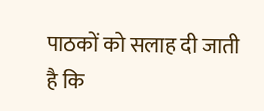पाठकों को सलाह दी जाती है कि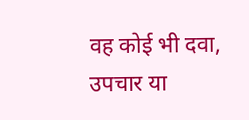वह कोई भी दवा, उपचार या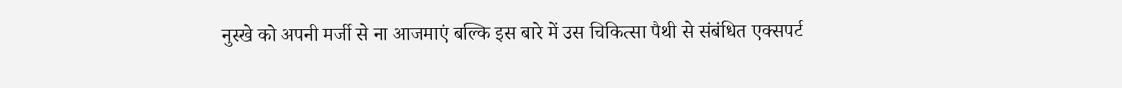नुस्खे को अपनी मर्जी से ना आजमाएं बल्कि इस बारे में उस चिकित्सा पैथी से संबंधित एक्सपर्ट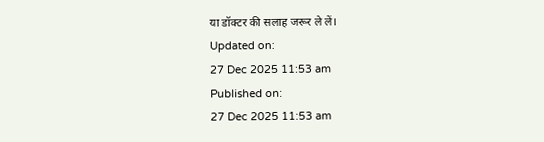या डॉक्टर की सलाह जरूर ले लें।
Updated on:
27 Dec 2025 11:53 am
Published on:
27 Dec 2025 11:53 am